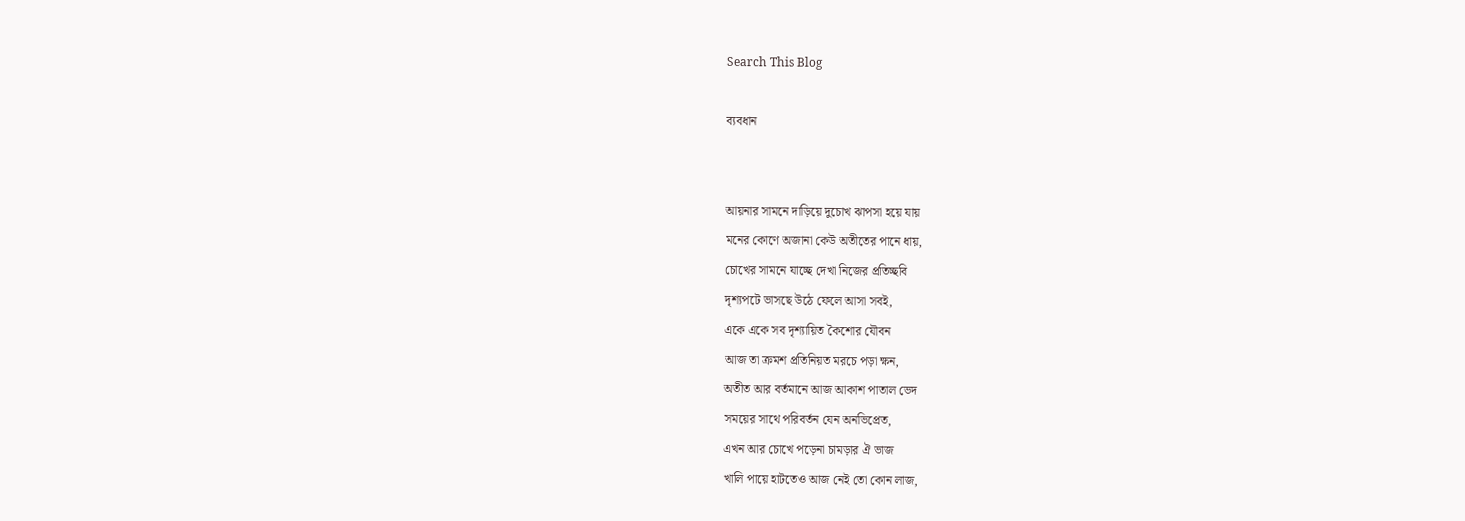Search This Blog

ব্যবধান


আয়নার সামনে দাড়িয়ে দুচোখ ঝাপসা হয়ে যায়
মনের কোণে অজানা কেউ অতীতের পানে ধায়,
চোখের সামনে যাচ্ছে দেখা নিজের প্রতিচ্ছবি
দৃশ্যপটে ভাসছে উঠে ফেলে আসা সবই,
একে একে সব দৃশ্যায়িত কৈশোর যৌবন
আজ তা ক্রমশ প্রতিনিয়ত মরচে পড়া ক্ষন,
অতীত আর বর্তমানে আজ আকাশ পাতাল ভেদ
সময়ের সাথে পরিবর্তন যেন অনভিপ্রেত,
এখন আর চোখে পড়েনা চামড়ার ঐ ভাজ
খালি পায়ে হাটতেও আজ নেই তো কোন লাজ,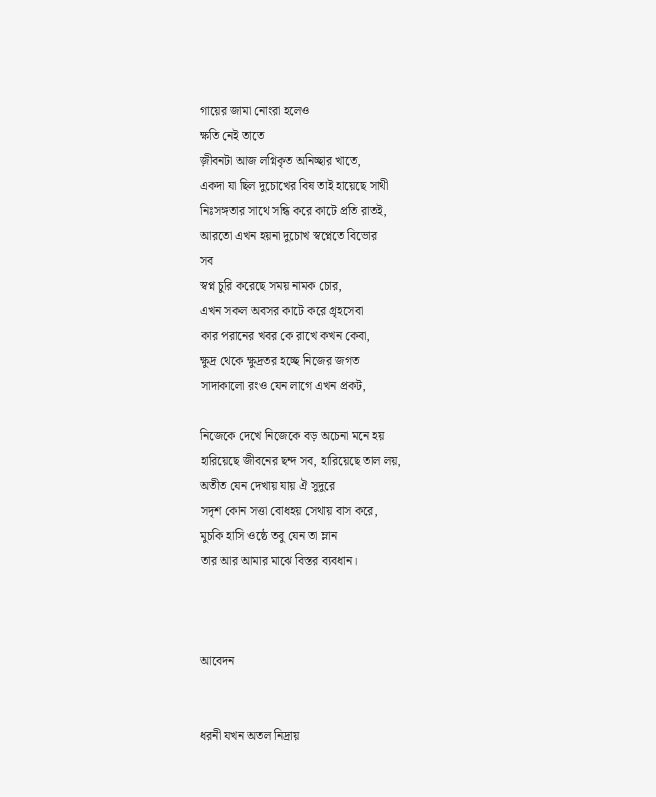গায়ের জামা নোংরা হলেও
ক্ষতি নেই তাতে
জ়ীবনটা আজ লগ্নিকৃত অনিচ্ছার খাতে,
একদা যা ছিল দুচোখের বিষ তাই হায়েছে সাথী
নিঃসঙ্গতার সাথে সন্ধি করে কাটে প্রতি রাতই,
আরতো এখন হয়না দুচোখ স্বপ্নেতে বিভোর
সব
স্বপ্ন চুরি করেছে সময় নামক চোর,
এখন সকল অবসর কাটে করে গ্রৃহসেবা
কার পরানের খবর কে রাখে কখন কেবা,
ক্ষুদ্র থেকে ক্ষুদ্রতর হচ্ছে নিজের জগত
সাদাকালো রংও যেন লাগে এখন প্রকট,

নিজেকে দেখে নিজেকে বড় অচেনা মনে হয়
হারিয়েছে জীবনের ছন্দ সব, হারিয়েছে তাল লয়,
অতীত যেন দেখায় যায় ঐ সুদুরে
সদৃশ কোন সত্তা বোধহয় সেথায় বাস করে,
মুচকি হাসি ওষ্ঠে তবু যেন তা ম্লান
তার আর আমার মাঝে বিস্তর ব্যবধান।



আবেদন


ধরনী যখন অতল নিদ্রায়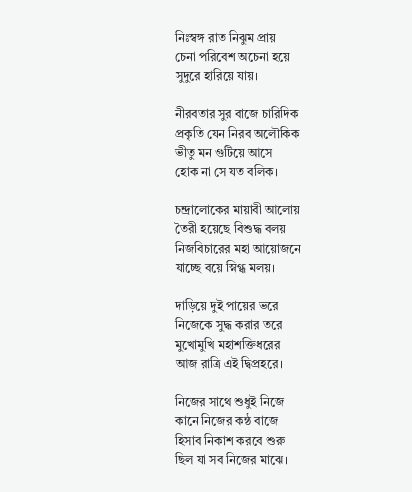নিঃস্বঙ্গ রাত নিঝুম প্রায়
চেনা পরিবেশ অচেনা হয়ে
সুদুরে হারিয়ে যায়।

নীরবতার সুর বাজে চারিদিক
প্রকৃতি যেন নিরব অলৌকিক
ভীতু মন গুটিয়ে আসে
হোক না সে যত বলিক।

চন্দ্রালোকের মায়াবী আলোয়
তৈরী হয়েছে বিশুদ্ধ বলয়
নিজবিচারের মহা আয়োজনে
যাচ্ছে বয়ে স্নিগ্ধ মলয়।

দাড়িয়ে দুই পায়ের ভরে
নিজেকে সুদ্ধ করার তরে
মুখোমুখি মহাশক্তিধরের
আজ রাত্রি এই দ্বিপ্রহরে।

নিজের সাথে শুধুই নিজে
কানে নিজের কন্ঠ বাজে
হিসাব নিকাশ করবে শুরু
ছিল যা সব নিজের মাঝে।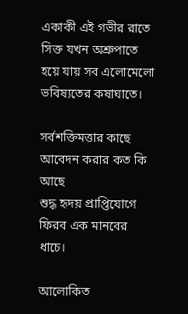একাকী এই গভীর রাতে
সিক্ত যখন অশ্রুপাতে
হয়ে যায় সব এলোমেলো
ভবিষ্যতের কষাঘাতে।

সর্বশক্তিমত্তার কাছে
আবেদন করার কত কি আছে
শুদ্ধ হৃদয় প্রাপ্তিযোগে
ফিরব এক মানবের ধাচে।

আলোকিত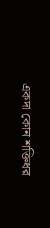একদা কোন শক্তিধর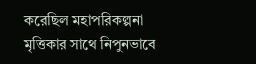করেছিল মহাপরিকল্পনা
মৃত্তিকার সাথে নিপুনভাবে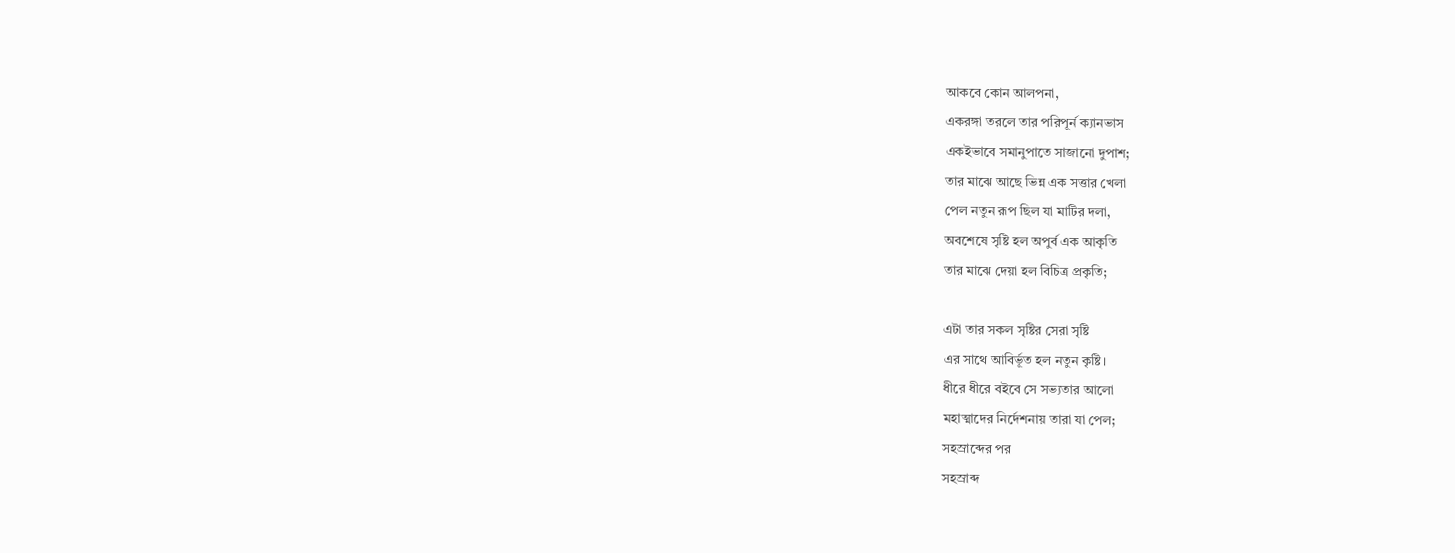আকবে কোন আলপনা,
একরঙ্গা তরলে তার পরিপূর্ন ক্যানভাস
একইভাবে সমানুপাতে সাজানো দুপাশ;
তার মাঝে আছে ভিন্ন এক সত্তার খেলা
পেল নতুন রূপ ছিল যা মাটির দলা,
অবশেষে সৃষ্টি হল অপুর্ব এক আকৃতি
তার মাঝে দেয়া হল বিচিত্র প্রকৃতি;

এটা তার সকল সৃষ্টির সেরা সৃষ্টি
এর সাথে আবির্ভূত হল নতুন কৃষ্টি।
ধীরে ধীরে বইবে সে সভ্যতার আলো
মহাত্মাদের নির্দেশনায় তারা যা পেল;
সহস্রাব্দের পর
সহস্রাব্দ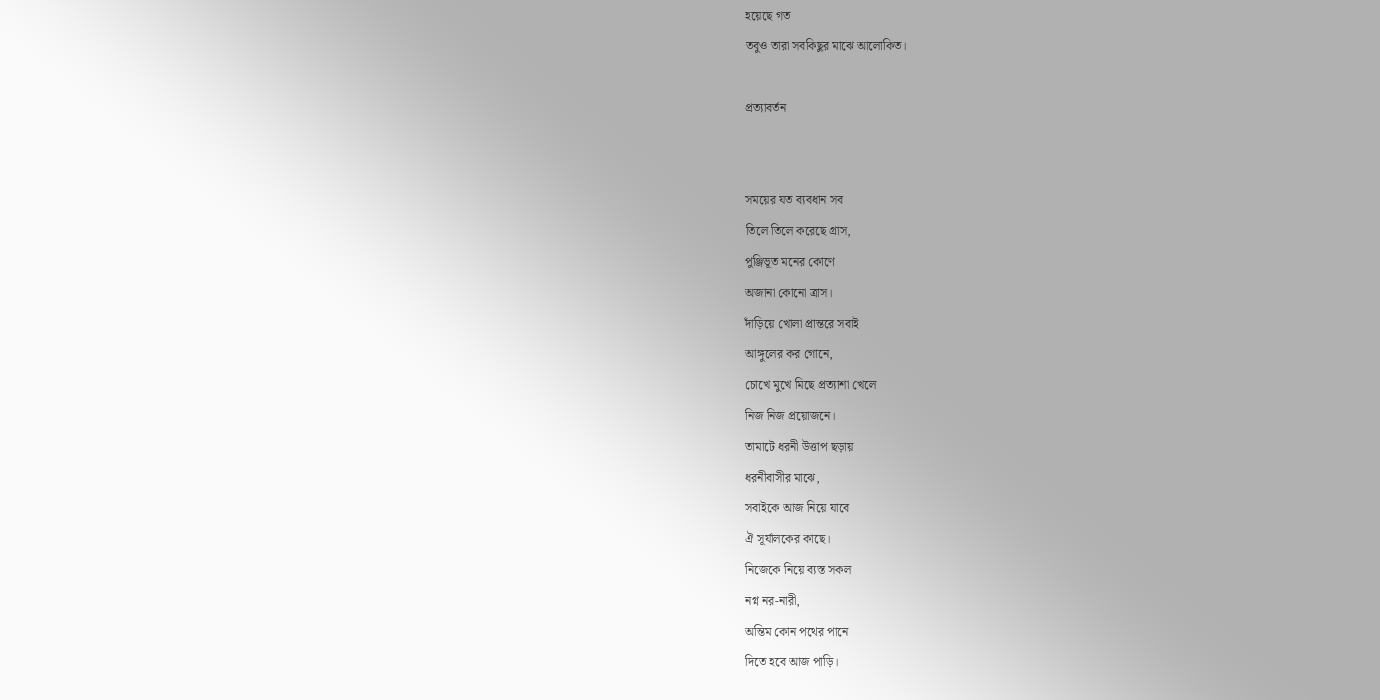হয়েছে গত
তবুও তারা সবকিছুর মাঝে আলোকিত।

প্রত্যাবর্তন


সময়ের যত ব্যবধান সব
তিলে তিলে করেছে গ্রাস,
পুঞ্জিভূত মনের কোণে
অজানা কোনো ত্রাস।
দাঁড়িয়ে খোলা প্রান্তরে সবাই
আঙ্গুলের কর গোনে,
চোখে মুখে মিছে প্রত্যাশা খেলে
নিজ নিজ প্রয়োজনে।
তামাটে ধরনী উত্তাপ ছড়ায়
ধরনীবাসীর মাঝে,
সবাইকে আজ নিয়ে যাবে
ঐ সূর্যালকের কাছে।
নিজেকে নিয়ে ব্যস্ত সকল
নগ্ন নর-নারী,
অন্তিম কোন পথের পানে
দিতে হবে আজ পাড়ি।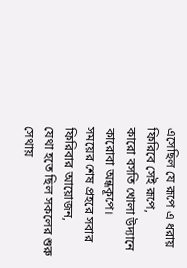এসেছিল যে রূপে এ ধরায়
ফিরিবে সেই রূপে,
কারো বসতি খোলা উদ্যানে
কারোবা অন্ধকূপে।
সময়ের শেষ প্রহরে সবার
ফিরিবার আয়োজন,
যেথা হতে ছিল সকলের শুরু
সেথায়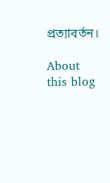প্রত্যাবর্তন।

About this blog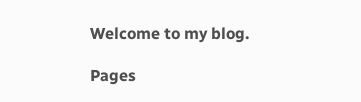Welcome to my blog.

Pages